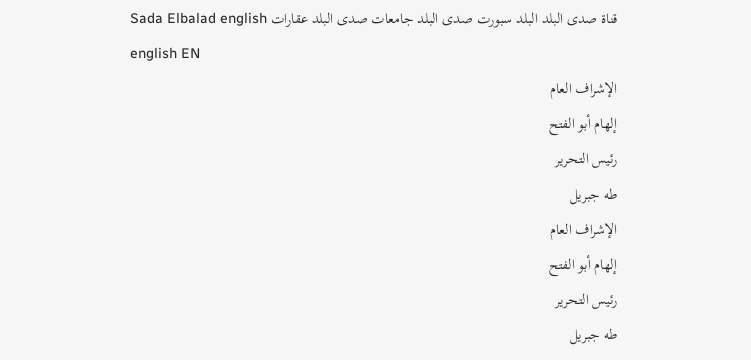قناة صدى البلد البلد سبورت صدى البلد جامعات صدى البلد عقارات Sada Elbalad english
english EN
الإشراف العام
إلهام أبو الفتح
رئيس التحرير
طه جبريل
الإشراف العام
إلهام أبو الفتح
رئيس التحرير
طه جبريل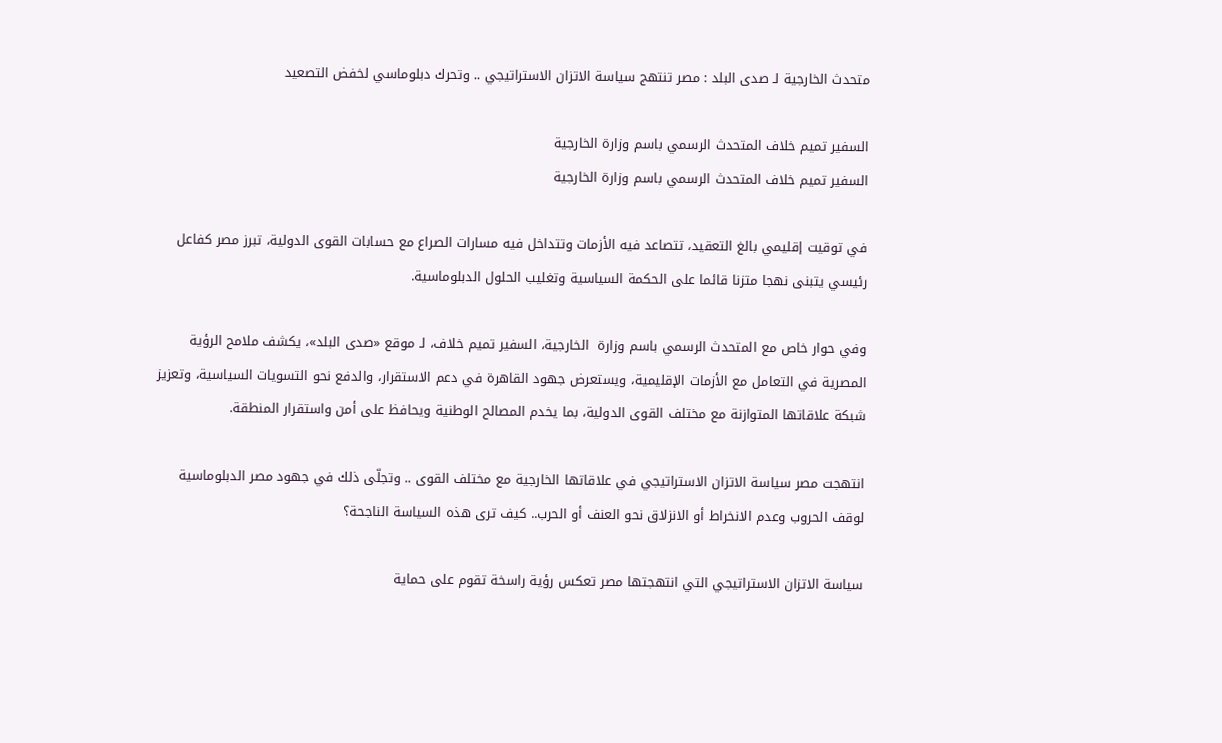متحدث الخارجية لـ صدى البلد : مصر تنتهج سياسة الاتزان الاستراتيجي .. وتحرك دبلوماسي لخفض التصعيد

السفير تميم خلاف المتحدث الرسمي باسم وزارة الخارجية
السفير تميم خلاف المتحدث الرسمي باسم وزارة الخارجية

في توقيت إقليمي بالغ التعقيد، تتصاعد فيه الأزمات وتتداخل فيه مسارات الصراع مع حسابات القوى الدولية، تبرز مصر كفاعل رئيسي يتبنى نهجا متزنا قائما على الحكمة السياسية وتغليب الحلول الدبلوماسية.

وفي حوار خاص مع المتحدث الرسمي باسم وزارة  الخارجية، السفير تميم خلاف، لـ موقع «صدى البلد»، يكشف ملامح الرؤية المصرية في التعامل مع الأزمات الإقليمية، ويستعرض جهود القاهرة في دعم الاستقرار، والدفع نحو التسويات السياسية، وتعزيز شبكة علاقاتها المتوازنة مع مختلف القوى الدولية، بما يخدم المصالح الوطنية ويحافظ على أمن واستقرار المنطقة.

انتهجت مصر سياسة الاتزان الاستراتيجي في علاقاتها الخارجية مع مختلف القوى .. وتجلّى ذلك في جهود مصر الدبلوماسية لوقف الحروب وعدم الانخراط أو الانزلاق نحو العنف أو الحرب.. كيف ترى هذه السياسة الناجحة؟

سياسة الاتزان الاستراتيجي التي انتهجتها مصر تعكس رؤية راسخة تقوم على حماية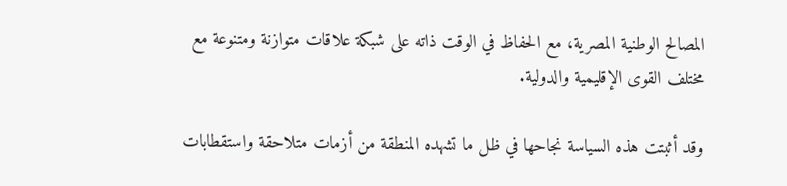المصالح الوطنية المصرية، مع الحفاظ في الوقت ذاته على شبكة علاقات متوازنة ومتنوعة مع مختلف القوى الإقليمية والدولية.

وقد أثبتت هذه السياسة نجاحها في ظل ما تشهده المنطقة من أزمات متلاحقة واستقطابات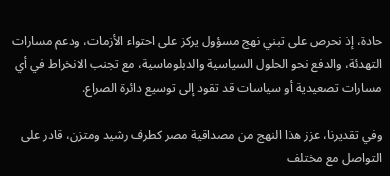حادة، إذ نحرص على تبني نهج مسؤول يركز على احتواء الأزمات، ودعم مسارات التهدئة، والدفع نحو الحلول السياسية والدبلوماسية، مع تجنب الانخراط في أي مسارات تصعيدية أو سياسات قد تقود إلى توسيع دائرة الصراع.

وفي تقديرنا، عزز هذا النهج من مصداقية مصر كطرف رشيد ومتزن، قادر على التواصل مع مختلف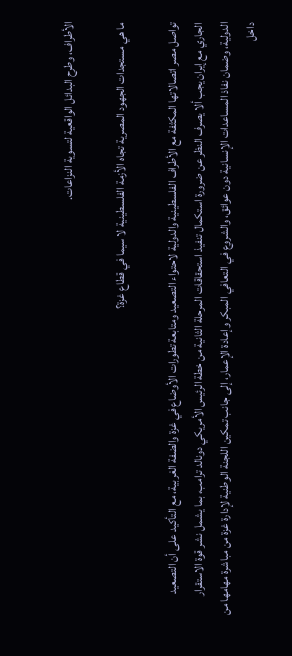الأطراف، وطرح البدائل الواقعية لتسوية النزاعات.

ما هي مستجدات الجهود المصرية تجاه الأزمة الفلسطينية لا سيما في قطاع غزة؟

تواصل مصر اتصالاتها المكثفة مع الأطراف الفلسطينية والدولية لاحتواء التصعيد ومتابعة تطورات الأوضاع في غزة والضفة الغربية، مع التأكيد على أن التصعيد الجاري مع إيران يجب ألا يصرف النظر عن ضرورة استكمال تنفيذ استحقاقات المرحلة الثانية من خطة الرئيس الأمريكي دونالد ترامب، بما يشمل نشر قوة الاستقرار الدولية، وضمان نفاذ المساعدات الإنسانية دون عوائق، والشروع في التعافي المبكر وإعادة الإعمار، إلى جانب تمكين اللجنة الوطنية لإدارة غزة من مباشرة مهامها من داخل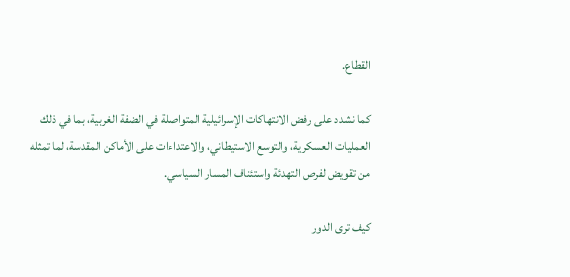القطاع.

كما نشدد على رفض الانتهاكات الإسرائيلية المتواصلة في الضفة الغربية، بما في ذلك العمليات العسكرية، والتوسع الاستيطاني، والاعتداءات على الأماكن المقدسة، لما تمثله من تقويض لفرص التهدئة واستئناف المسار السياسي.

كيف ترى الدور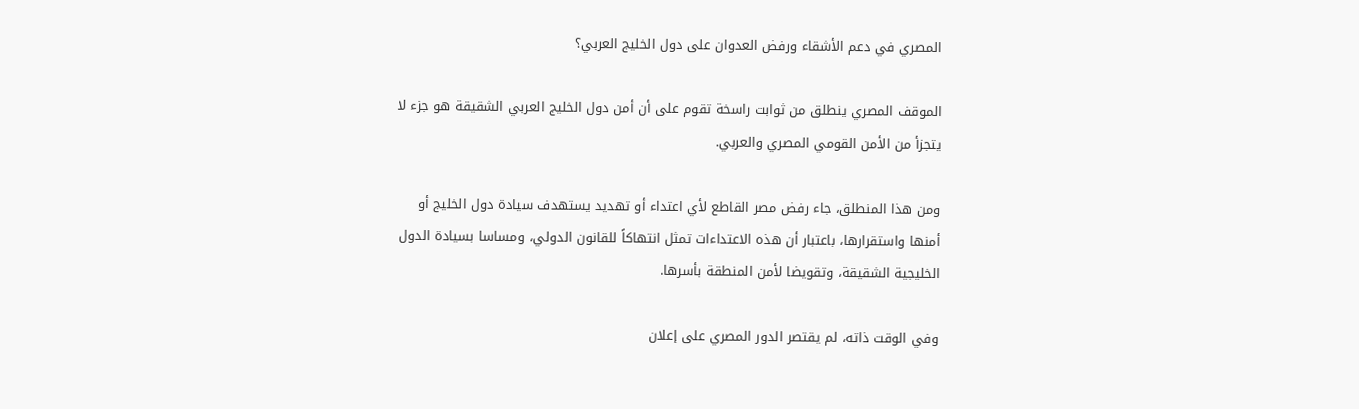المصري في دعم الأشقاء ورفض العدوان على دول الخليج العربي؟

الموقف المصري ينطلق من ثوابت راسخة تقوم على أن أمن دول الخليج العربي الشقيقة هو جزء لا يتجزأ من الأمن القومي المصري والعربي.

ومن هذا المنطلق، جاء رفض مصر القاطع لأي اعتداء أو تهديد يستهدف سيادة دول الخليج أو أمنها واستقرارها، باعتبار أن هذه الاعتداءات تمثل انتهاكاً للقانون الدولي، ومساسا بسيادة الدول الخليجية الشقيقة، وتقويضا لأمن المنطقة بأسرها.

وفي الوقت ذاته، لم يقتصر الدور المصري على إعلان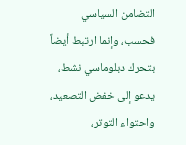التضامن السياسي فحسب، وإنما ارتبط أيضاً بتحرك دبلوماسي نشط، يدعو إلى خفض التصعيد، واحتواء التوتر،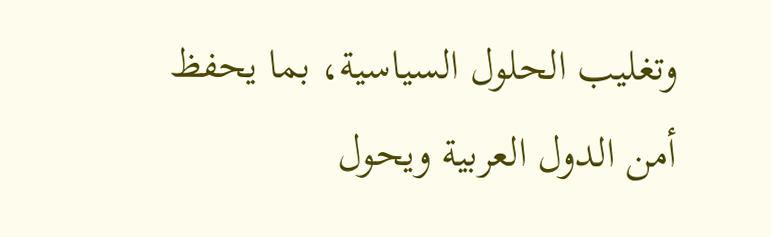وتغليب الحلول السياسية، بما يحفظ أمن الدول العربية ويحول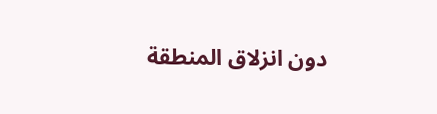دون انزلاق المنطقة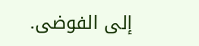إلى الفوضى.